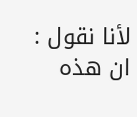لأنا نقول : ان هذه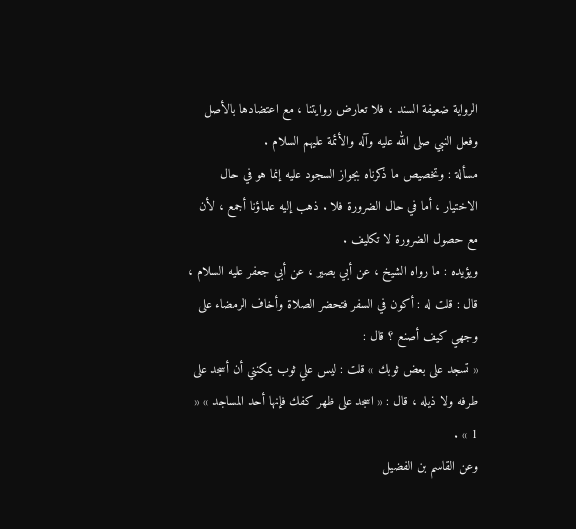الرواية ضعيفة السند ، فلا تعارض روايتنا ، مع اعتضادها بالأصل وفعل النبي صلى الله عليه وآله والأئمة عليهم السلام .
مسألة : وتخصيص ما ذكرناه بجواز السجود عليه إنما هو في حال الاختيار ، أما في حال الضرورة فلا . ذهب إليه علماؤنا أجمع ، لأن مع حصول الضرورة لا تكليف .
ويؤيده : ما رواه الشيخ ، عن أبي بصير ، عن أبي جعفر عليه السلام ، قال : قلت له : أكون في السفر فتحضر الصلاة وأخاف الرمضاء على وجهي كيف أصنع ؟ قال :
« تسجد على بعض ثوبك » قلت : ليس علي ثوب يمكنني أن أسجد على طرفه ولا ذيله ، قال : « اسجد على ظهر كفك فإنها أحد المساجد » « 1 » .
وعن القاسم بن الفضيل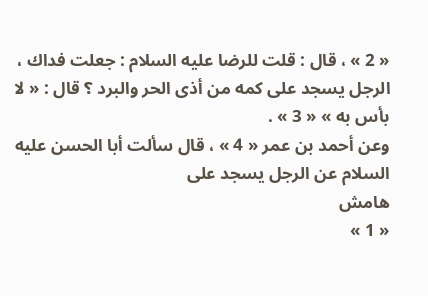« 2 » ، قال : قلت للرضا عليه السلام : جعلت فداك ، الرجل يسجد على كمه من أذى الحر والبرد ؟ قال : « لا بأس به » « 3 » .
وعن أحمد بن عمر « 4 » ، قال سألت أبا الحسن عليه السلام عن الرجل يسجد على
هامش
« 1 »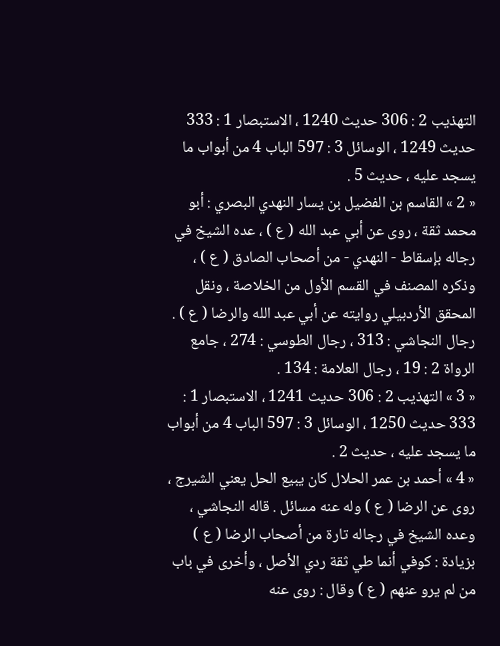التهذيب 2 : 306 حديث 1240 ، الاستبصار 1 : 333 حديث 1249 ، الوسائل 3 : 597 الباب 4 من أبواب ما يسجد عليه ، حديث 5 .
« 2 » القاسم بن الفضيل بن يسار النهدي البصري : أبو محمد ثقة ، روى عن أبي عبد الله ( ع ) ، عده الشيخ في رجاله بإسقاط - النهدي - من أصحاب الصادق ( ع ) ، وذكره المصنف في القسم الأول من الخلاصة ، ونقل المحقق الأردبيلي روايته عن أبي عبد الله والرضا ( ع ) .
رجال النجاشي : 313 ، رجال الطوسي : 274 ، جامع الرواة 2 : 19 ، رجال العلامة : 134 .
« 3 » التهذيب 2 : 306 حديث 1241 ، الاستبصار 1 : 333 حديث 1250 ، الوسائل 3 : 597 الباب 4 من أبواب ما يسجد عليه ، حديث 2 .
« 4 » أحمد بن عمر الحلال كان يبيع الحل يعني الشيرج ، روى عن الرضا ( ع ) وله عنه مسائل . قاله النجاشي ، وعده الشيخ في رجاله تارة من أصحاب الرضا ( ع ) بزيادة : كوفي أنما طي ثقة ردي الأصل ، وأخرى في باب من لم يرو عنهم ( ع ) وقال : روى عنه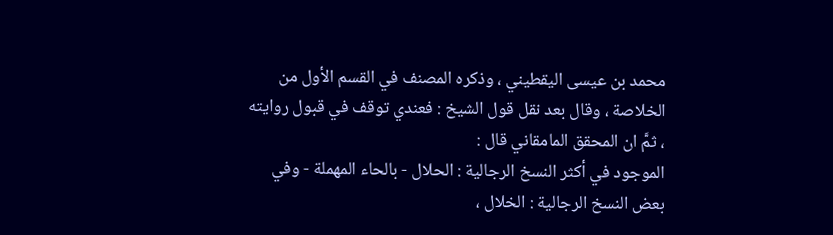محمد بن عيسى اليقطيني ، وذكره المصنف في القسم الأول من الخلاصة ، وقال بعد نقل قول الشيخ : فعندي توقف في قبول روايته ، ثمَّ ان المحقق المامقاني قال :
الموجود في أكثر النسخ الرجالية : الحلال - بالحاء المهملة - وفي بعض النسخ الرجالية : الخلال ،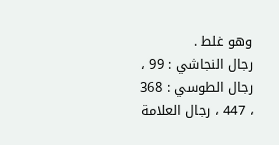وهو غلط .
رجال النجاشي : 99 ، رجال الطوسي : 368 ، 447 ، رجال العلامة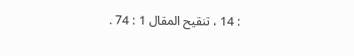: 14 ، تنقيح المقال 1 : 74 .